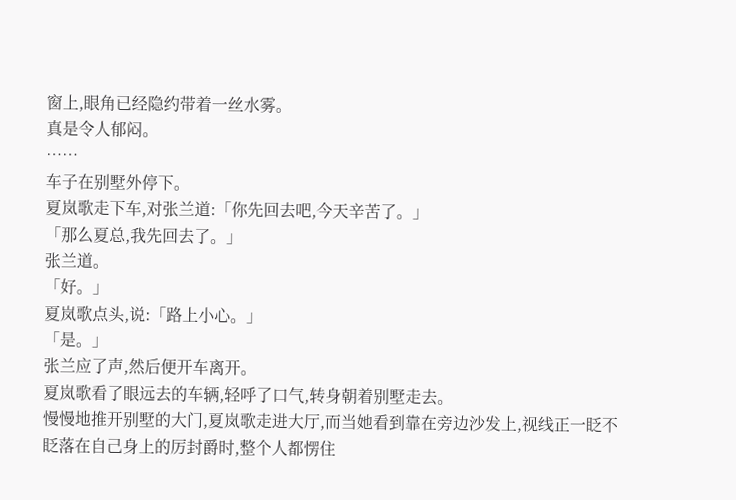窗上,眼角已经隐约带着一丝水雾。
真是令人郁闷。
……
车子在别墅外停下。
夏岚歌走下车,对张兰道:「你先回去吧,今天辛苦了。」
「那么夏总,我先回去了。」
张兰道。
「好。」
夏岚歌点头,说:「路上小心。」
「是。」
张兰应了声,然后便开车离开。
夏岚歌看了眼远去的车辆,轻呼了口气,转身朝着别墅走去。
慢慢地推开别墅的大门,夏岚歌走进大厅,而当她看到靠在旁边沙发上,视线正一眨不眨落在自己身上的厉封爵时,整个人都愣住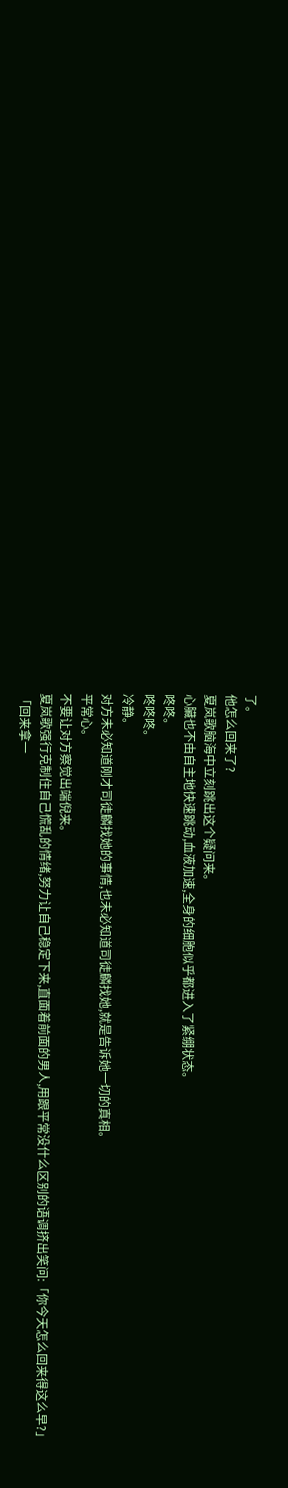了。
他怎么回来了?
夏岚歌脑海中立刻跳出这个疑问来。
心臟也不由自主地快速跳动,血液加速,全身的细胞似乎都进入了紧绷状态。
咚咚。
咚咚咚。
冷静。
对方未必知道刚才司徒麟找她的事情,也未必知道司徒麟找她,就是告诉她一切的真相。
平常心。
不要让对方察觉出端倪来。
夏岚歌强行克制住自己慌乱的情绪,努力让自己稳定下来,直面着前面的男人,用跟平常没什么区别的语调挤出笑问:「你今天怎么回来得这么早?」
「回来拿一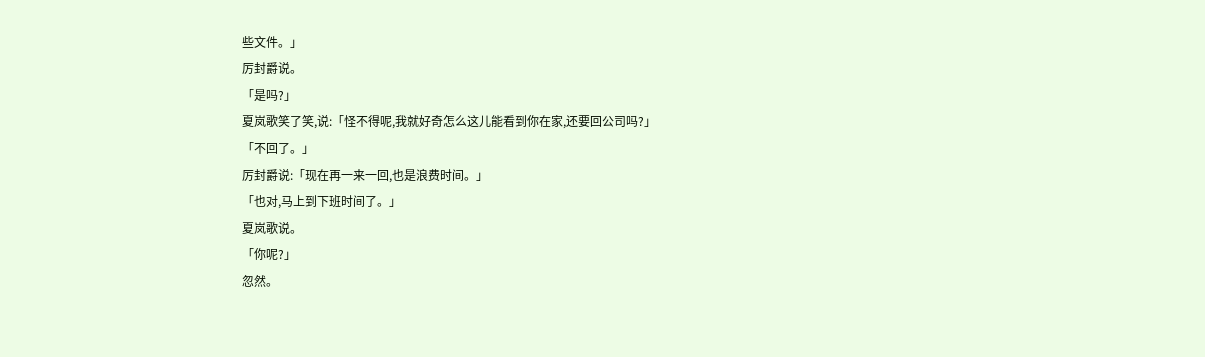些文件。」
厉封爵说。
「是吗?」
夏岚歌笑了笑,说:「怪不得呢,我就好奇怎么这儿能看到你在家,还要回公司吗?」
「不回了。」
厉封爵说:「现在再一来一回,也是浪费时间。」
「也对,马上到下班时间了。」
夏岚歌说。
「你呢?」
忽然。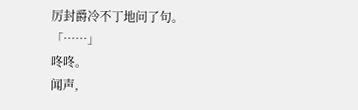厉封爵冷不丁地问了句。
「……」
咚咚。
闻声,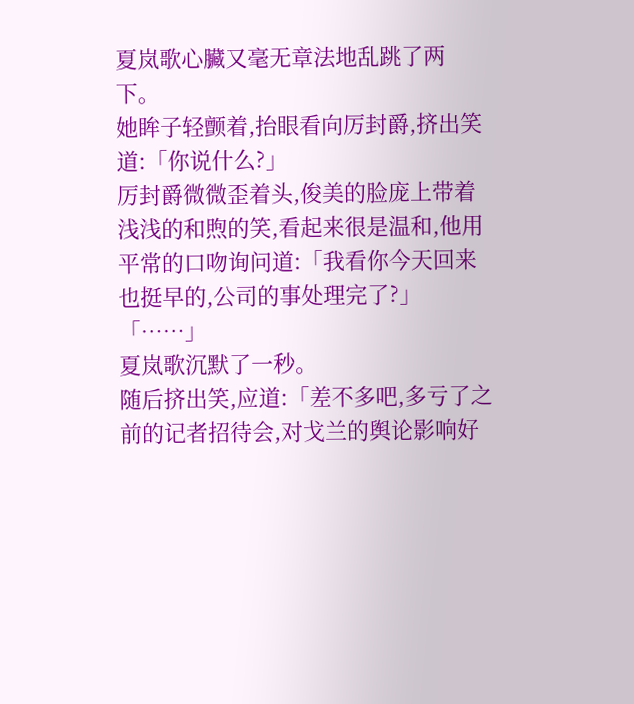夏岚歌心臟又毫无章法地乱跳了两下。
她眸子轻颤着,抬眼看向厉封爵,挤出笑道:「你说什么?」
厉封爵微微歪着头,俊美的脸庞上带着浅浅的和煦的笑,看起来很是温和,他用平常的口吻询问道:「我看你今天回来也挺早的,公司的事处理完了?」
「……」
夏岚歌沉默了一秒。
随后挤出笑,应道:「差不多吧,多亏了之前的记者招待会,对戈兰的舆论影响好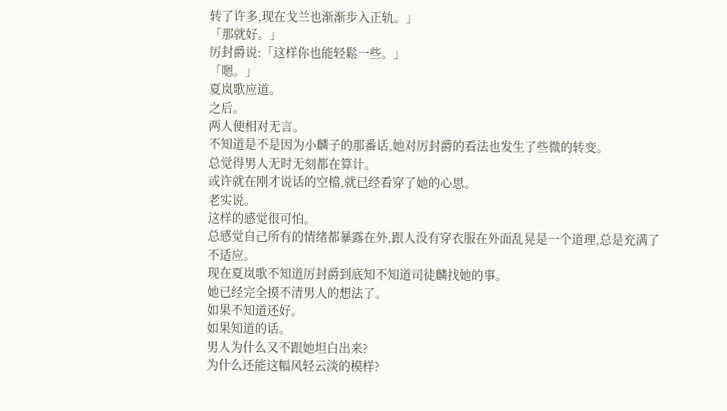转了许多,现在戈兰也渐渐步入正轨。」
「那就好。」
厉封爵说:「这样你也能轻鬆一些。」
「嗯。」
夏岚歌应道。
之后。
两人便相对无言。
不知道是不是因为小麟子的那番话,她对厉封爵的看法也发生了些微的转变。
总觉得男人无时无刻都在算计。
或许就在刚才说话的空檔,就已经看穿了她的心思。
老实说。
这样的感觉很可怕。
总感觉自己所有的情绪都暴露在外,跟人没有穿衣服在外面乱晃是一个道理,总是充满了不适应。
现在夏岚歌不知道厉封爵到底知不知道司徒麟找她的事。
她已经完全摸不清男人的想法了。
如果不知道还好。
如果知道的话。
男人为什么又不跟她坦白出来?
为什么还能这幅风轻云淡的模样?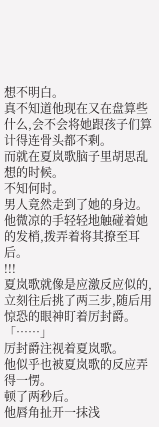想不明白。
真不知道他现在又在盘算些什么,会不会将她跟孩子们算计得连骨头都不剩。
而就在夏岚歌脑子里胡思乱想的时候。
不知何时。
男人竟然走到了她的身边。
他微凉的手轻轻地触碰着她的发梢,拨弄着将其撩至耳后。
!!!
夏岚歌就像是应激反应似的,立刻往后挑了两三步,随后用惊恐的眼神盯着厉封爵。
「……」
厉封爵注视着夏岚歌。
他似乎也被夏岚歌的反应弄得一愣。
顿了两秒后。
他唇角扯开一抹浅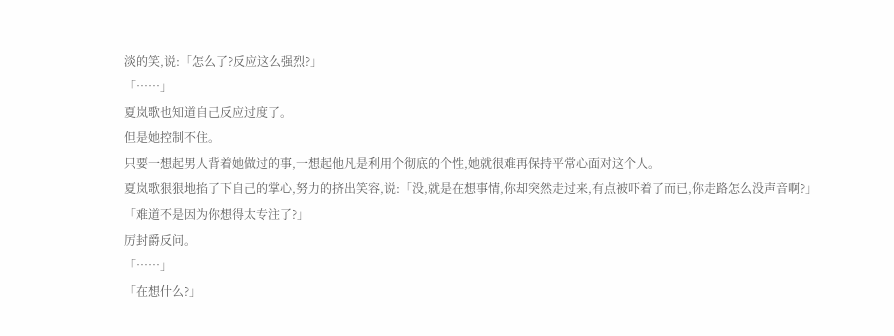淡的笑,说:「怎么了?反应这么强烈?」
「……」
夏岚歌也知道自己反应过度了。
但是她控制不住。
只要一想起男人背着她做过的事,一想起他凡是利用个彻底的个性,她就很难再保持平常心面对这个人。
夏岚歌狠狠地掐了下自己的掌心,努力的挤出笑容,说:「没,就是在想事情,你却突然走过来,有点被吓着了而已,你走路怎么没声音啊?」
「难道不是因为你想得太专注了?」
厉封爵反问。
「……」
「在想什么?」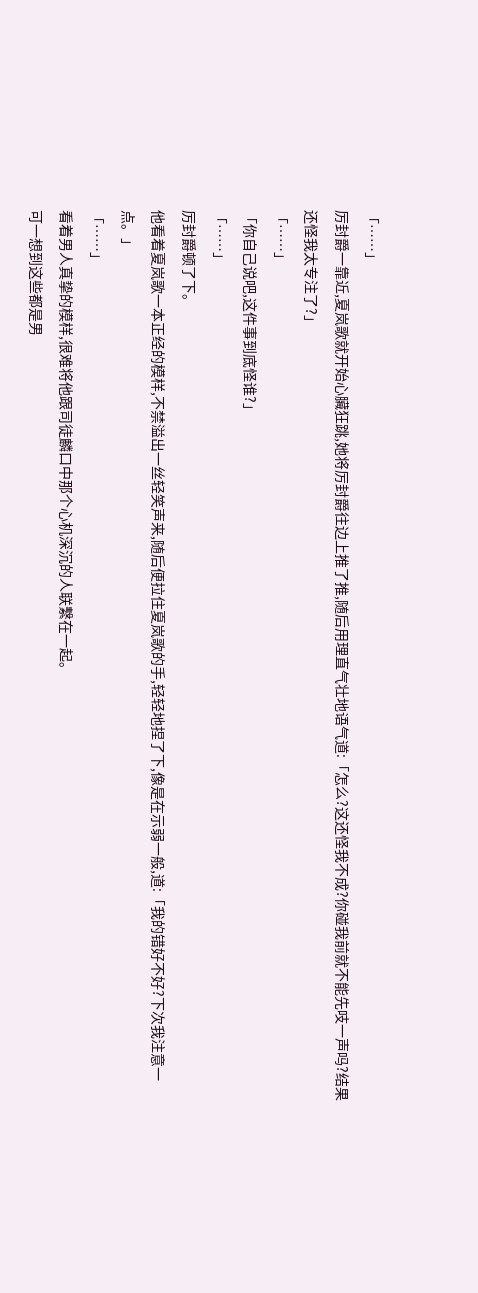「……」
厉封爵一靠近,夏岚歌就开始心臟狂跳,她将厉封爵往边上推了推,随后用理直气壮地语气道:「怎么?这还怪我不成?你碰我前就不能先吱一声吗?结果还怪我太专注了?」
「……」
「你自己说吧,这件事到底怪谁?」
「……」
厉封爵顿了下。
他看着夏岚歌一本正经的模样,不禁溢出一丝轻笑声来,随后便拉住夏岚歌的手,轻轻地捏了下,像是在示弱一般,道:「我的错好不好?下次我注意一点。」
「……」
看着男人真挚的模样,很难将他跟司徒麟口中那个心机深沉的人联繫在一起。
可一想到这些都是男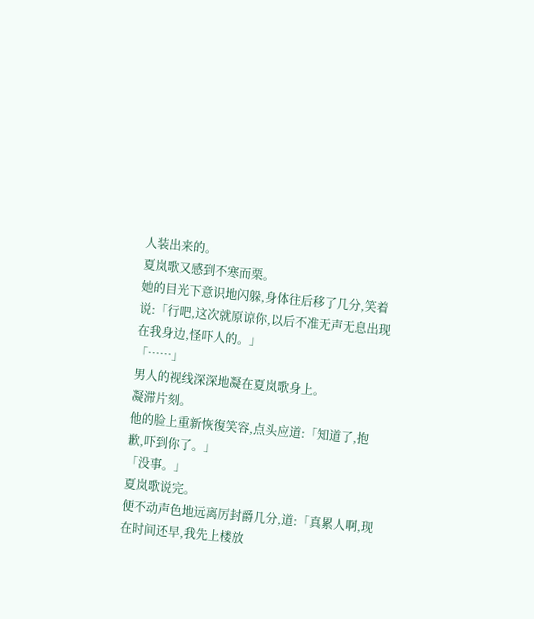人装出来的。
夏岚歌又感到不寒而栗。
她的目光下意识地闪躲,身体往后移了几分,笑着说:「行吧,这次就原谅你,以后不准无声无息出现在我身边,怪吓人的。」
「……」
男人的视线深深地凝在夏岚歌身上。
凝滞片刻。
他的脸上重新恢復笑容,点头应道:「知道了,抱歉,吓到你了。」
「没事。」
夏岚歌说完。
便不动声色地远离厉封爵几分,道:「真累人啊,现在时间还早,我先上楼放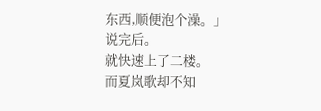东西,顺便泡个澡。」
说完后。
就快速上了二楼。
而夏岚歌却不知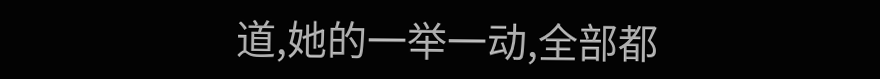道,她的一举一动,全部都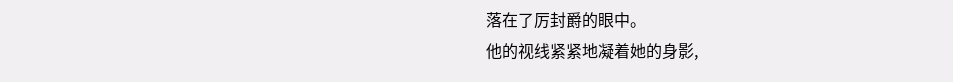落在了厉封爵的眼中。
他的视线紧紧地凝着她的身影,